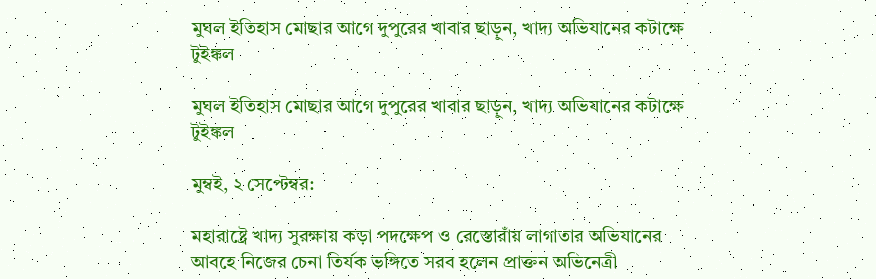মুঘল ইতিহাস মোছার আগে দুপুরের খাবার ছাড়ুন, খাদ্য অভিযানের কটাক্ষে টুইঙ্কল

মুঘল ইতিহাস মোছার আগে দুপুরের খাবার ছাড়ুন, খাদ্য অভিযানের কটাক্ষে টুইঙ্কল

মুম্বই, ২ সেপ্টেম্বর:

মহারাষ্ট্রে খাদ্য সুরক্ষায় কড়া পদক্ষেপ ও রেস্তোরাঁয় লাগাতার অভিযানের আবহে নিজের চেনা তির্যক ভঙ্গিতে সরব হলেন প্রাক্তন অভিনেত্রী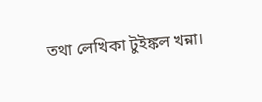তথা লেখিকা টুইঙ্কল খন্না।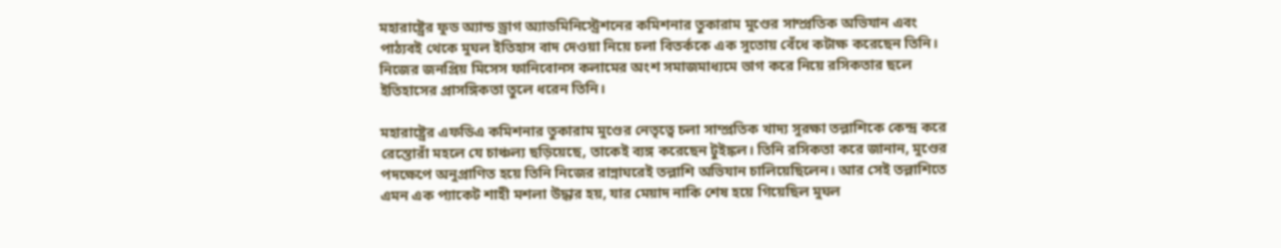মহারাষ্ট্রের ফুড অ্যান্ড ড্রাগ অ্যাডমিনিস্ট্রেশনের কমিশনার তুকারাম মুণ্ডের সাম্প্রতিক অভিযান এবং পাঠ্যবই থেকে মুঘল ইতিহাস বাদ দেওয়া নিয়ে চলা বিতর্ককে এক সুতোয় বেঁধে কটাক্ষ করেছেন তিনি। নিজের জনপ্রিয় মিসেস ফানিবোনস কলামের অংশ সমাজমাধ্যমে ভাগ করে নিয়ে রসিকতার ছলে ইতিহাসের প্রাসঙ্গিকতা তুলে ধরেন তিনি।

মহারাষ্ট্রের এফডিএ কমিশনার তুকারাম মুণ্ডের নেতৃত্বে চলা সাম্প্রতিক খাদ্য সুরক্ষা তল্লাশিকে কেন্দ্র করে রেস্তোরাঁ মহলে যে চাঞ্চল্য ছড়িয়েছে, তাকেই ব্যঙ্গ করেছেন টুইঙ্কল। তিনি রসিকতা করে জানান, মুণ্ডের পদক্ষেপে অনুপ্রাণিত হয়ে তিনি নিজের রান্নাঘরেই তল্লাশি অভিযান চালিয়েছিলেন। আর সেই তল্লাশিতে এমন এক প্যাকেট শাহী মশলা উদ্ধার হয়, যার মেয়াদ নাকি শেষ হয়ে গিয়েছিল মুঘল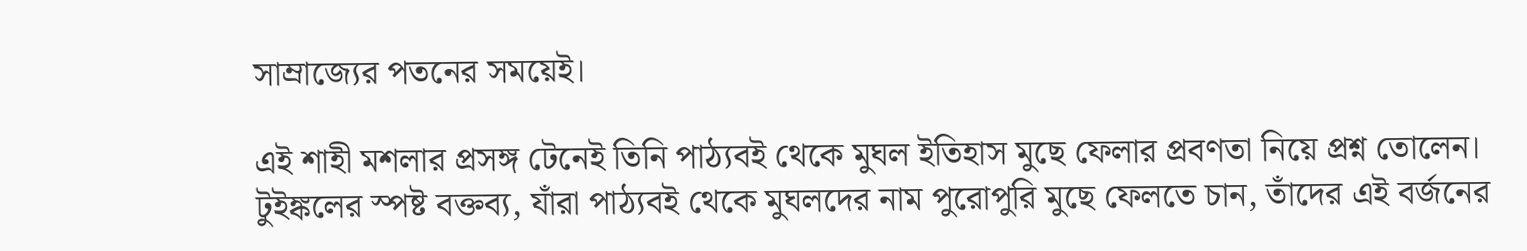সাম্রাজ্যের পতনের সময়েই।

এই শাহী মশলার প্রসঙ্গ টেনেই তিনি পাঠ্যবই থেকে মুঘল ইতিহাস মুছে ফেলার প্রবণতা নিয়ে প্রশ্ন তোলেন। টুইঙ্কলের স্পষ্ট বক্তব্য, যাঁরা পাঠ্যবই থেকে মুঘলদের নাম পুরোপুরি মুছে ফেলতে চান, তাঁদের এই বর্জনের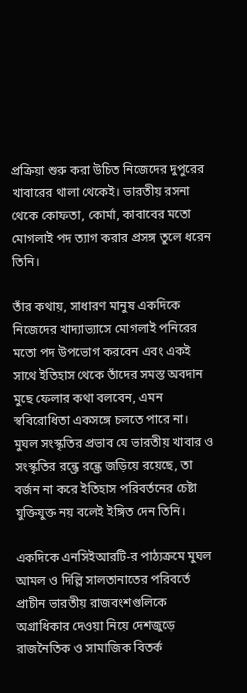প্রক্রিয়া শুরু করা উচিত নিজেদের দুপুরের খাবারের থালা থেকেই। ভারতীয় রসনা থেকে কোফতা, কোর্মা, কাবাবের মতো মোগলাই পদ ত্যাগ করার প্রসঙ্গ তুলে ধরেন তিনি।

তাঁর কথায়, সাধারণ মানুষ একদিকে নিজেদের খাদ্যাভ্যাসে মোগলাই পনিরের মতো পদ উপভোগ করবেন এবং একই সাথে ইতিহাস থেকে তাঁদের সমস্ত অবদান মুছে ফেলার কথা বলবেন, এমন স্ববিরোধিতা একসঙ্গে চলতে পারে না। মুঘল সংস্কৃতির প্রভাব যে ভারতীয় খাবার ও সংস্কৃতির রন্ধ্রে রন্ধ্রে জড়িয়ে রয়েছে, তা বর্জন না করে ইতিহাস পরিবর্তনের চেষ্টা যুক্তিযুক্ত নয় বলেই ইঙ্গিত দেন তিনি।

একদিকে এনসিইআরটি-র পাঠ্যক্রমে মুঘল আমল ও দিল্লি সালতানাতের পরিবর্তে প্রাচীন ভারতীয় রাজবংশগুলিকে অগ্রাধিকার দেওয়া নিয়ে দেশজুড়ে রাজনৈতিক ও সামাজিক বিতর্ক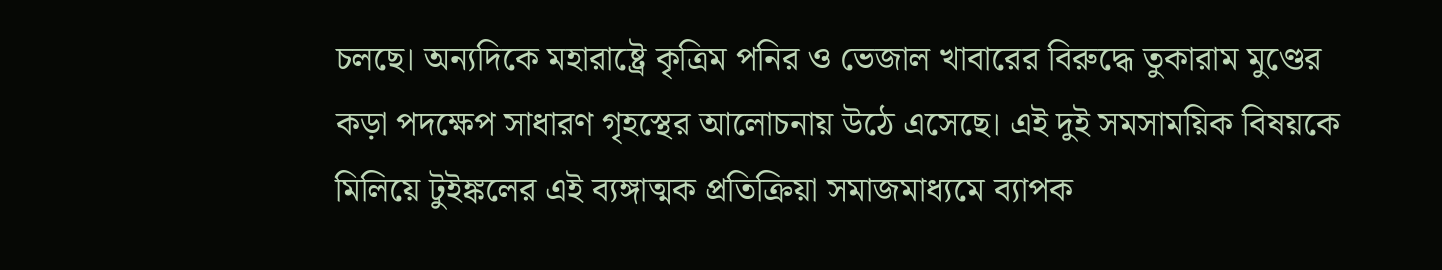চলছে। অন্যদিকে মহারাষ্ট্রে কৃত্রিম পনির ও ভেজাল খাবারের বিরুদ্ধে তুকারাম মুণ্ডের কড়া পদক্ষেপ সাধারণ গৃহস্থের আলোচনায় উঠে এসেছে। এই দুই সমসাময়িক বিষয়কে মিলিয়ে টুইঙ্কলের এই ব্যঙ্গাত্মক প্রতিক্রিয়া সমাজমাধ্যমে ব্যাপক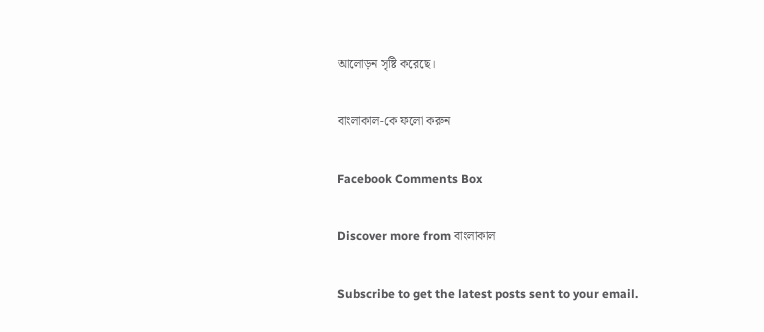আলোড়ন সৃষ্টি করেছে।

বাংলাকাল-কে ফলো করুন

Facebook Comments Box

Discover more from বাংলাকাল

Subscribe to get the latest posts sent to your email.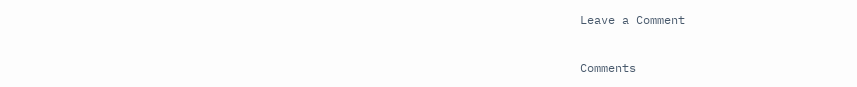Leave a Comment

Comments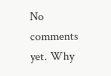No comments yet. Why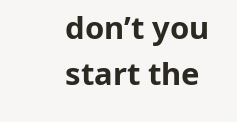don’t you start the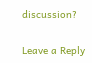discussion?

Leave a Reply